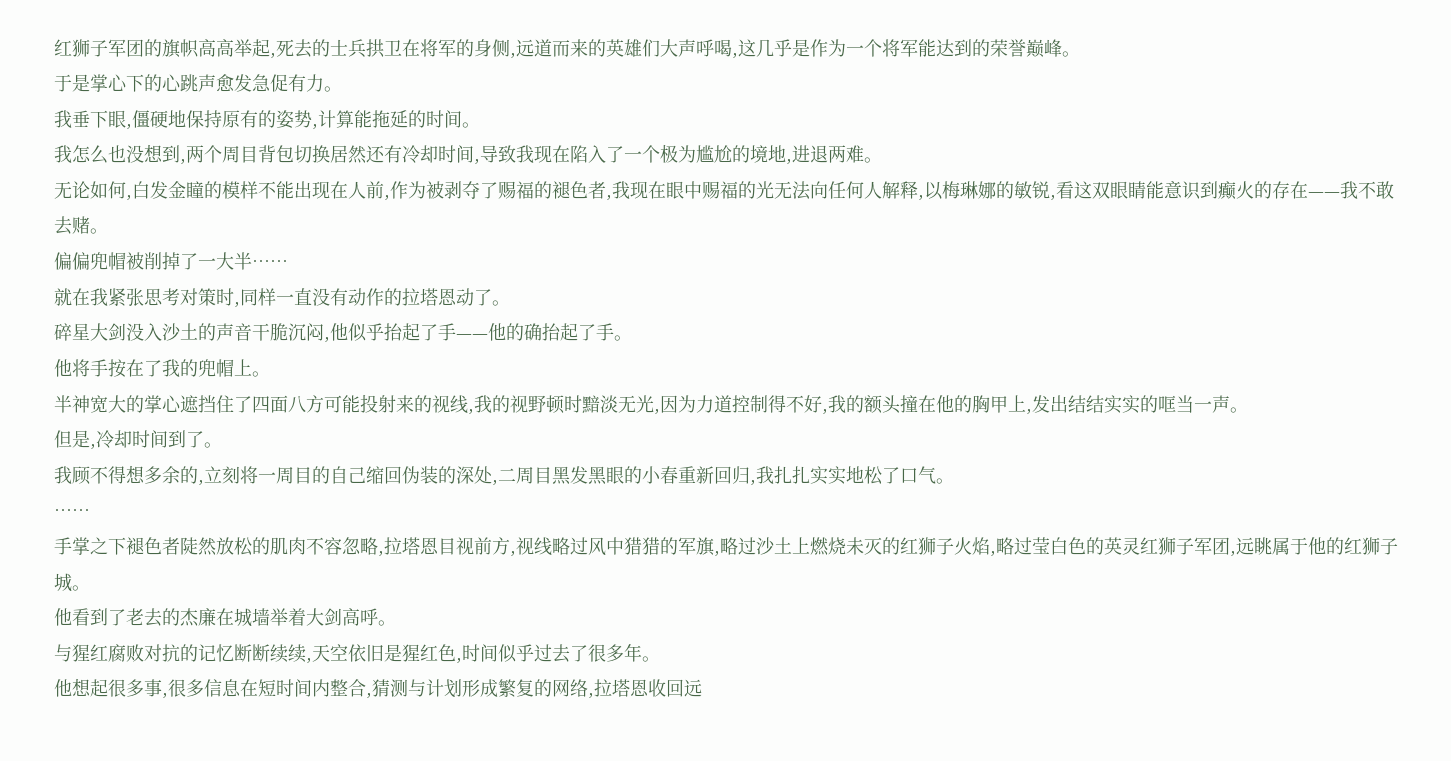红狮子军团的旗帜高高举起,死去的士兵拱卫在将军的身侧,远道而来的英雄们大声呼喝,这几乎是作为一个将军能达到的荣誉巅峰。
于是掌心下的心跳声愈发急促有力。
我垂下眼,僵硬地保持原有的姿势,计算能拖延的时间。
我怎么也没想到,两个周目背包切换居然还有冷却时间,导致我现在陷入了一个极为尴尬的境地,进退两难。
无论如何,白发金瞳的模样不能出现在人前,作为被剥夺了赐福的褪色者,我现在眼中赐福的光无法向任何人解释,以梅琳娜的敏锐,看这双眼睛能意识到癫火的存在——我不敢去赌。
偏偏兜帽被削掉了一大半……
就在我紧张思考对策时,同样一直没有动作的拉塔恩动了。
碎星大剑没入沙土的声音干脆沉闷,他似乎抬起了手——他的确抬起了手。
他将手按在了我的兜帽上。
半神宽大的掌心遮挡住了四面八方可能投射来的视线,我的视野顿时黯淡无光,因为力道控制得不好,我的额头撞在他的胸甲上,发出结结实实的哐当一声。
但是,冷却时间到了。
我顾不得想多余的,立刻将一周目的自己缩回伪装的深处,二周目黑发黑眼的小春重新回归,我扎扎实实地松了口气。
……
手掌之下褪色者陡然放松的肌肉不容忽略,拉塔恩目视前方,视线略过风中猎猎的军旗,略过沙土上燃烧未灭的红狮子火焰,略过莹白色的英灵红狮子军团,远眺属于他的红狮子城。
他看到了老去的杰廉在城墙举着大剑高呼。
与猩红腐败对抗的记忆断断续续,天空依旧是猩红色,时间似乎过去了很多年。
他想起很多事,很多信息在短时间内整合,猜测与计划形成繁复的网络,拉塔恩收回远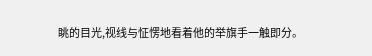眺的目光,视线与怔愣地看着他的举旗手一触即分。